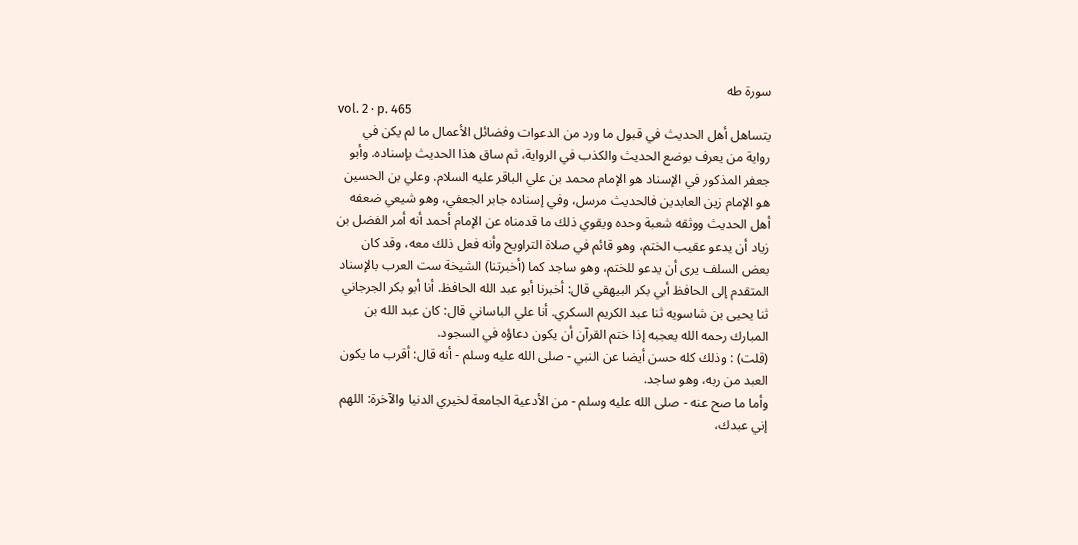سورة طه
vol. 2 · p. 465
يتساهل أهل الحديث في قبول ما ورد من الدعوات وفضائل الأعمال ما لم يكن في رواية من يعرف بوضع الحديث والكذب في الرواية، ثم ساق هذا الحديث بإسناده. وأبو جعفر المذكور في الإسناد هو الإمام محمد بن علي الباقر عليه السلام. وعلي بن الحسين هو الإمام زين العابدين فالحديث مرسل، وفي إسناده جابر الجعفي، وهو شيعي ضعفه أهل الحديث ووثقه شعبة وحده ويقوي ذلك ما قدمناه عن الإمام أحمد أنه أمر الفضل بن زياد أن يدعو عقيب الختم، وهو قائم في صلاة التراويح وأنه فعل ذلك معه، وقد كان بعض السلف يرى أن يدعو للختم، وهو ساجد كما (أخبرتنا) الشيخة ست العرب بالإسناد المتقدم إلى الحافظ أبي بكر البيهقي قال: أخبرنا أبو عبد الله الحافظ. أنا أبو بكر الجرجاني ثنا يحيى بن شاسويه ثنا عبد الكريم السكري. أنا علي الباساني قال: كان عبد الله بن المبارك رحمه الله يعجبه إذا ختم القرآن أن يكون دعاؤه في السجود.
(قلت) : وذلك كله حسن أيضا عن النبي - صلى الله عليه وسلم - أنه قال: أقرب ما يكون العبد من ربه، وهو ساجد.
وأما ما صح عنه - صلى الله عليه وسلم - من الأدعية الجامعة لخيري الدنيا والآخرة: اللهم إني عبدك،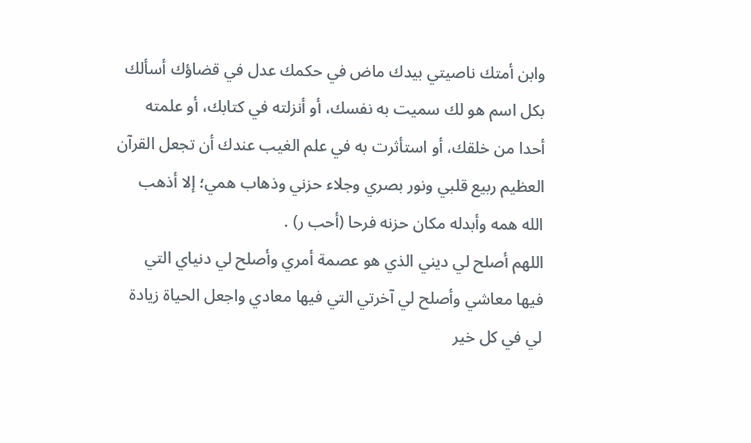وابن أمتك ناصيتي بيدك ماض في حكمك عدل في قضاؤك أسألك بكل اسم هو لك سميت به نفسك، أو أنزلته في كتابك، أو علمته أحدا من خلقك، أو استأثرت به في علم الغيب عندك أن تجعل القرآن العظيم ربيع قلبي ونور بصري وجلاء حزني وذهاب همي؛ إلا أذهب الله همه وأبدله مكان حزنه فرحا (أحب ر) .
اللهم أصلح لي ديني الذي هو عصمة أمري وأصلح لي دنياي التي فيها معاشي وأصلح لي آخرتي التي فيها معادي واجعل الحياة زيادة لي في كل خير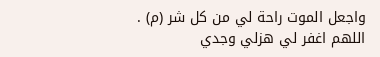واجعل الموت راحة لي من كل شر (م) .
اللهم اغفر لي هزلي وجدي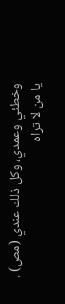وخطئي وعمدي، وكل ذلك عندي (مص) .
يا من لا تراه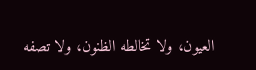العيون، ولا تخالطه الظنون، ولا تصفه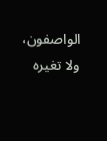الواصفون، ولا تغيره